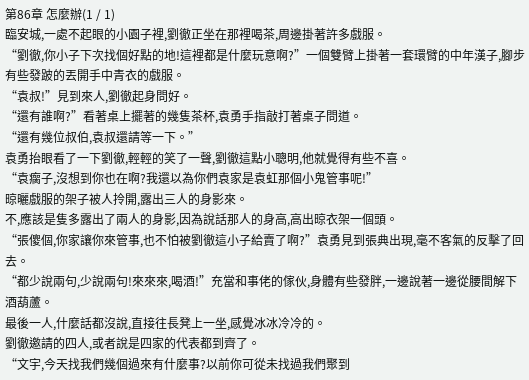第86章 怎麼辦(1 / 1)
臨安城,一處不起眼的小園子裡,劉徹正坐在那裡喝茶,周邊掛著許多戲服。
“劉徹,你小子下次找個好點的地!這裡都是什麼玩意啊?”一個雙臂上掛著一套環臂的中年漢子,腳步有些發跛的丟開手中青衣的戲服。
“袁叔!”見到來人,劉徹起身問好。
“還有誰啊?”看著桌上擺著的幾隻茶杯,袁勇手指敲打著桌子問道。
“還有幾位叔伯,袁叔還請等一下。”
袁勇抬眼看了一下劉徹,輕輕的笑了一聲,劉徹這點小聰明,他就覺得有些不喜。
“袁瘸子,沒想到你也在啊?我還以為你們袁家是袁虹那個小鬼管事呢!”
晾曬戲服的架子被人拎開,露出三人的身影來。
不,應該是隻多露出了兩人的身影,因為說話那人的身高,高出晾衣架一個頭。
“張傻個,你家讓你來管事,也不怕被劉徹這小子給賣了啊?”袁勇見到張典出現,毫不客氣的反擊了回去。
“都少說兩句,少說兩句!來來來,喝酒!”充當和事佬的傢伙,身體有些發胖,一邊說著一邊從腰間解下酒葫蘆。
最後一人,什麼話都沒說,直接往長凳上一坐,感覺冰冰冷冷的。
劉徹邀請的四人,或者說是四家的代表都到齊了。
“文宇,今天找我們幾個過來有什麼事?以前你可從未找過我們聚到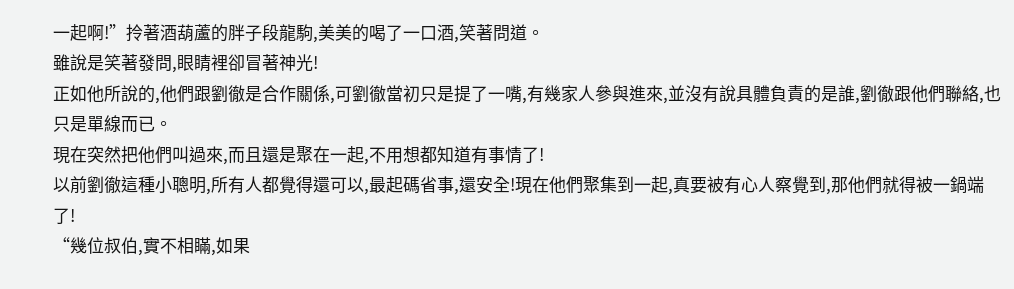一起啊!”拎著酒葫蘆的胖子段龍駒,美美的喝了一口酒,笑著問道。
雖說是笑著發問,眼睛裡卻冒著神光!
正如他所說的,他們跟劉徹是合作關係,可劉徹當初只是提了一嘴,有幾家人參與進來,並沒有說具體負責的是誰,劉徹跟他們聯絡,也只是單線而已。
現在突然把他們叫過來,而且還是聚在一起,不用想都知道有事情了!
以前劉徹這種小聰明,所有人都覺得還可以,最起碼省事,還安全!現在他們聚集到一起,真要被有心人察覺到,那他們就得被一鍋端了!
“幾位叔伯,實不相瞞,如果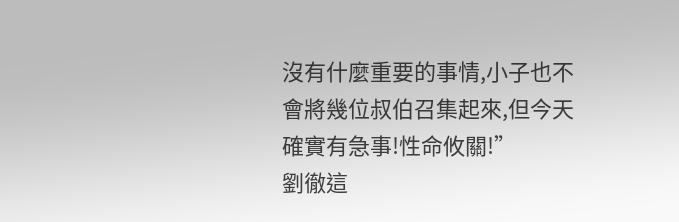沒有什麼重要的事情,小子也不會將幾位叔伯召集起來,但今天確實有急事!性命攸關!”
劉徹這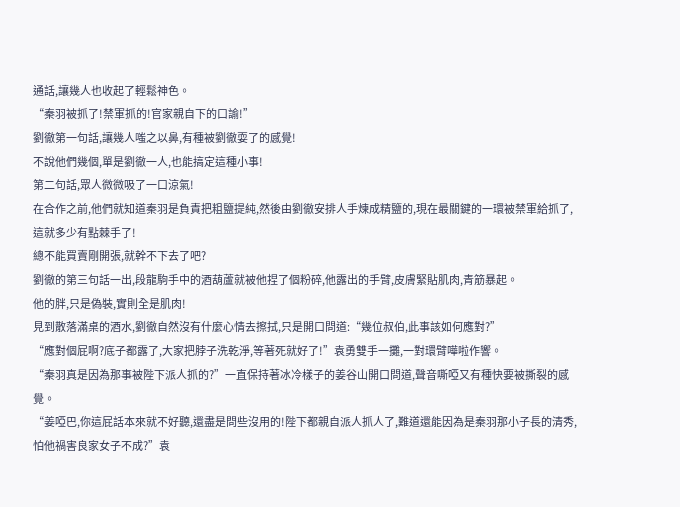通話,讓幾人也收起了輕鬆神色。
“秦羽被抓了!禁軍抓的!官家親自下的口諭!”
劉徹第一句話,讓幾人嗤之以鼻,有種被劉徹耍了的感覺!
不說他們幾個,單是劉徹一人,也能搞定這種小事!
第二句話,眾人微微吸了一口涼氣!
在合作之前,他們就知道秦羽是負責把粗鹽提純,然後由劉徹安排人手煉成精鹽的,現在最關鍵的一環被禁軍給抓了,這就多少有點棘手了!
總不能買賣剛開張,就幹不下去了吧?
劉徹的第三句話一出,段龍駒手中的酒葫蘆就被他捏了個粉碎,他露出的手臂,皮膚緊貼肌肉,青筋暴起。
他的胖,只是偽裝,實則全是肌肉!
見到散落滿桌的酒水,劉徹自然沒有什麼心情去擦拭,只是開口問道:“幾位叔伯,此事該如何應對?”
“應對個屁啊?底子都露了,大家把脖子洗乾淨,等著死就好了!”袁勇雙手一攤,一對環臂嘩啦作響。
“秦羽真是因為那事被陛下派人抓的?”一直保持著冰冷樣子的姜谷山開口問道,聲音嘶啞又有種快要被撕裂的感覺。
“姜啞巴,你這屁話本來就不好聽,還盡是問些沒用的!陛下都親自派人抓人了,難道還能因為是秦羽那小子長的清秀,怕他禍害良家女子不成?”袁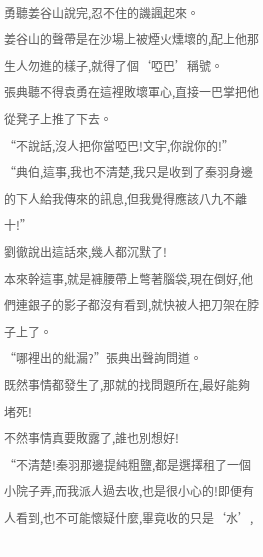勇聽姜谷山說完,忍不住的譏諷起來。
姜谷山的聲帶是在沙場上被煙火燻壞的,配上他那生人勿進的樣子,就得了個‘啞巴’稱號。
張典聽不得袁勇在這裡敗壞軍心,直接一巴掌把他從凳子上推了下去。
“不說話,沒人把你當啞巴!文宇,你說你的!”
“典伯,這事,我也不清楚,我只是收到了秦羽身邊的下人給我傳來的訊息,但我覺得應該八九不離十!”
劉徹說出這話來,幾人都沉默了!
本來幹這事,就是褲腰帶上彆著腦袋,現在倒好,他們連銀子的影子都沒有看到,就快被人把刀架在脖子上了。
“哪裡出的紕漏?”張典出聲詢問道。
既然事情都發生了,那就的找問題所在,最好能夠堵死!
不然事情真要敗露了,誰也別想好!
“不清楚!秦羽那邊提純粗鹽,都是選擇租了一個小院子弄,而我派人過去收,也是很小心的!即便有人看到,也不可能懷疑什麼,畢竟收的只是‘水’,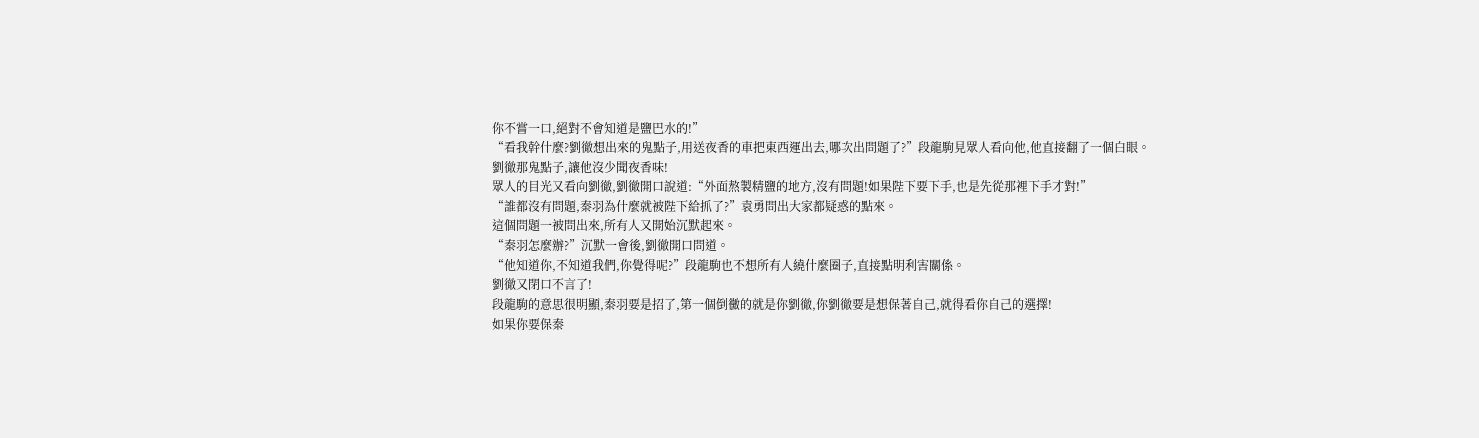你不嘗一口,絕對不會知道是鹽巴水的!”
“看我幹什麼?劉徹想出來的鬼點子,用送夜香的車把東西運出去,哪次出問題了?”段龍駒見眾人看向他,他直接翻了一個白眼。
劉徹那鬼點子,讓他沒少聞夜香味!
眾人的目光又看向劉徹,劉徹開口說道:“外面熬製精鹽的地方,沒有問題!如果陛下要下手,也是先從那裡下手才對!”
“誰都沒有問題,秦羽為什麼就被陛下給抓了?”袁勇問出大家都疑惑的點來。
這個問題一被問出來,所有人又開始沉默起來。
“秦羽怎麼辦?”沉默一會後,劉徹開口問道。
“他知道你,不知道我們,你覺得呢?”段龍駒也不想所有人繞什麼圈子,直接點明利害關係。
劉徹又閉口不言了!
段龍駒的意思很明顯,秦羽要是招了,第一個倒黴的就是你劉徹,你劉徹要是想保著自己,就得看你自己的選擇!
如果你要保秦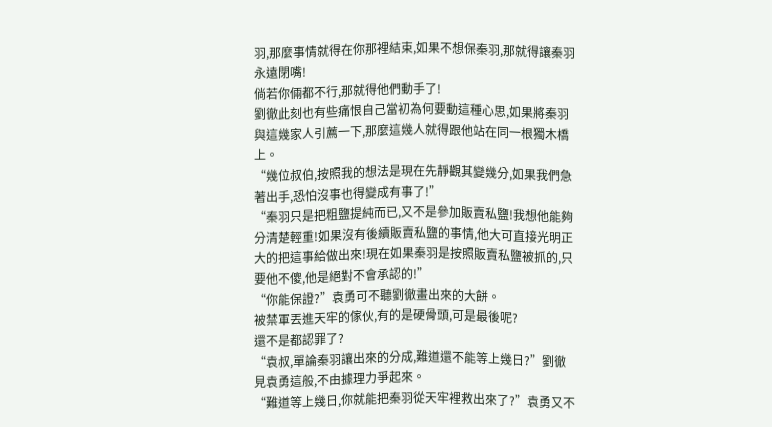羽,那麼事情就得在你那裡結束,如果不想保秦羽,那就得讓秦羽永遠閉嘴!
倘若你倆都不行,那就得他們動手了!
劉徹此刻也有些痛恨自己當初為何要動這種心思,如果將秦羽與這幾家人引薦一下,那麼這幾人就得跟他站在同一根獨木橋上。
“幾位叔伯,按照我的想法是現在先靜觀其變幾分,如果我們急著出手,恐怕沒事也得變成有事了!”
“秦羽只是把粗鹽提純而已,又不是參加販賣私鹽!我想他能夠分清楚輕重!如果沒有後續販賣私鹽的事情,他大可直接光明正大的把這事給做出來!現在如果秦羽是按照販賣私鹽被抓的,只要他不傻,他是絕對不會承認的!”
“你能保證?”袁勇可不聽劉徹畫出來的大餅。
被禁軍丟進天牢的傢伙,有的是硬骨頭,可是最後呢?
還不是都認罪了?
“袁叔,單論秦羽讓出來的分成,難道還不能等上幾日?”劉徹見袁勇這般,不由據理力爭起來。
“難道等上幾日,你就能把秦羽從天牢裡救出來了?”袁勇又不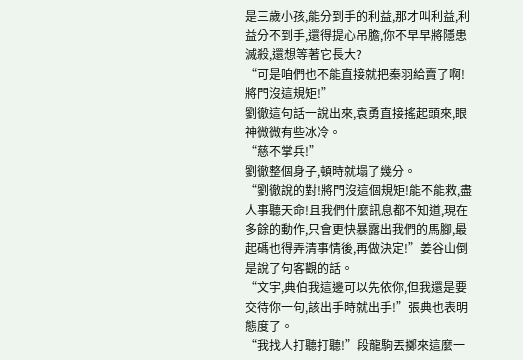是三歲小孩,能分到手的利益,那才叫利益,利益分不到手,還得提心吊膽,你不早早將隱患滅殺,還想等著它長大?
“可是咱們也不能直接就把秦羽給賣了啊!將門沒這規矩!”
劉徹這句話一說出來,袁勇直接搖起頭來,眼神微微有些冰冷。
“慈不掌兵!”
劉徹整個身子,頓時就塌了幾分。
“劉徹說的對!將門沒這個規矩!能不能救,盡人事聽天命!且我們什麼訊息都不知道,現在多餘的動作,只會更快暴露出我們的馬腳,最起碼也得弄清事情後,再做決定!”姜谷山倒是說了句客觀的話。
“文宇,典伯我這邊可以先依你,但我還是要交待你一句,該出手時就出手!”張典也表明態度了。
“我找人打聽打聽!”段龍駒丟擲來這麼一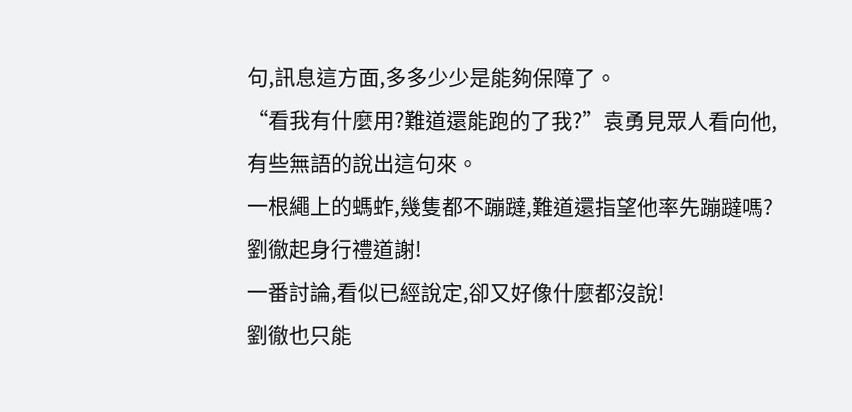句,訊息這方面,多多少少是能夠保障了。
“看我有什麼用?難道還能跑的了我?”袁勇見眾人看向他,有些無語的說出這句來。
一根繩上的螞蚱,幾隻都不蹦躂,難道還指望他率先蹦躂嗎?
劉徹起身行禮道謝!
一番討論,看似已經說定,卻又好像什麼都沒說!
劉徹也只能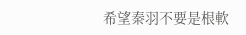希望秦羽不要是根軟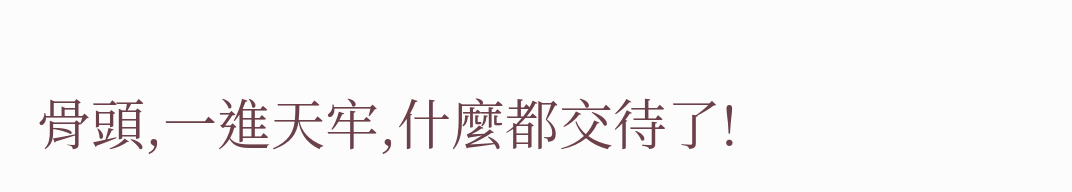骨頭,一進天牢,什麼都交待了!